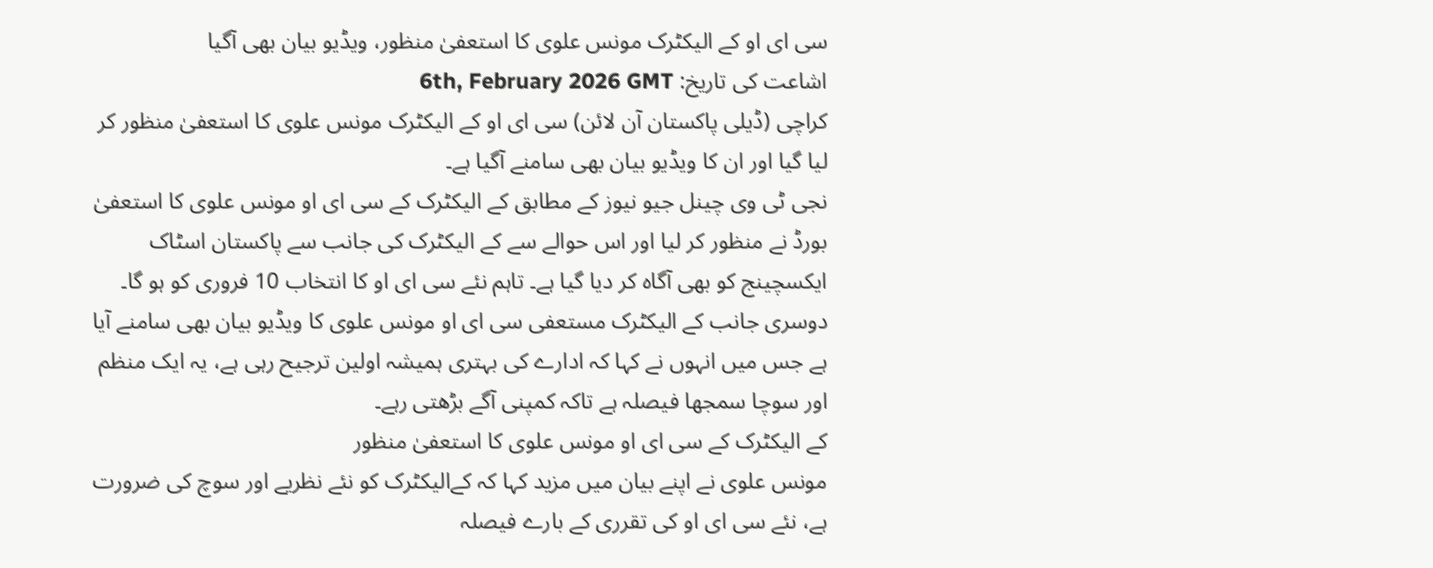سی ای او کے الیکٹرک مونس علوی کا استعفیٰ منظور، ویڈیو بیان بھی آگیا
اشاعت کی تاریخ: 6th, February 2026 GMT
کراچی (ڈیلی پاکستان آن لائن) سی ای او کے الیکٹرک مونس علوی کا استعفیٰ منظور کر لیا گیا اور ان کا ویڈیو بیان بھی سامنے آگیا ہے۔
نجی ٹی وی چینل جیو نیوز کے مطابق کے الیکٹرک کے سی ای او مونس علوی کا استعفیٰ بورڈ نے منظور کر لیا اور اس حوالے سے کے الیکٹرک کی جانب سے پاکستان اسٹاک ایکسچینج کو بھی آگاہ کر دیا گیا ہے۔ تاہم نئے سی ای او کا انتخاب 10 فروری کو ہو گا۔
دوسری جانب کے الیکٹرک مستعفی سی ای او مونس علوی کا ویڈیو بیان بھی سامنے آیا ہے جس میں انہوں نے کہا کہ ادارے کی بہتری ہمیشہ اولین ترجیح رہی ہے، یہ ایک منظم اور سوچا سمجھا فیصلہ ہے تاکہ کمپنی آگے بڑھتی رہے۔
کے الیکٹرک کے سی ای او مونس علوی کا استعفیٰ منظور
مونس علوی نے اپنے بیان میں مزید کہا کہ کےالیکٹرک کو نئے نظریے اور سوچ کی ضرورت ہے، نئے سی ای او کی تقرری کے بارے فیصلہ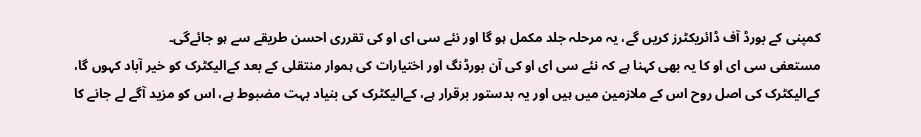کمپنی کے بورڈ آف ڈائریکٹرز کریں گے، یہ مرحلہ جلد مکمل ہو گا اور نئے سی ای او کی تقرری احسن طریقے سے ہو جائےگی۔
مستعفی سی ای او کا یہ بھی کہنا ہے کہ نئے سی ای او کی آن بورڈنگ اور اختیارات کی ہموار منتقلی کے بعد کےالیکٹرک کو خیر آباد کہوں گا، کےالیکٹرک کی اصل روح اس کے ملازمین میں ہیں اور یہ بدستور برقرار ہے، کےالیکٹرک کی بنیاد بہت مضبوط ہے، اس کو مزید آگے لے جانے کا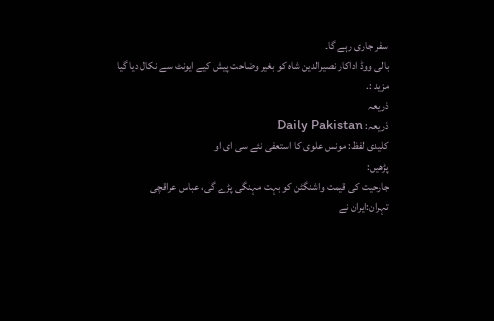سفر جاری رہے گا۔
بالی ووڈ اداکار نصیرالدین شاہ کو بغیر وضاحت پیش کیے ایونٹ سے نکال دیا گیا
مزید :.
ذریعہ
ذریعہ: Daily Pakistan
کلیدی لفظ: مونس علوی کا استعفی نئے سی ای او
پڑھیں:
جارحیت کی قیمت واشنگٹن کو بہت مہنگی پڑے گی، عباس عراقچی
تہران:ایران نے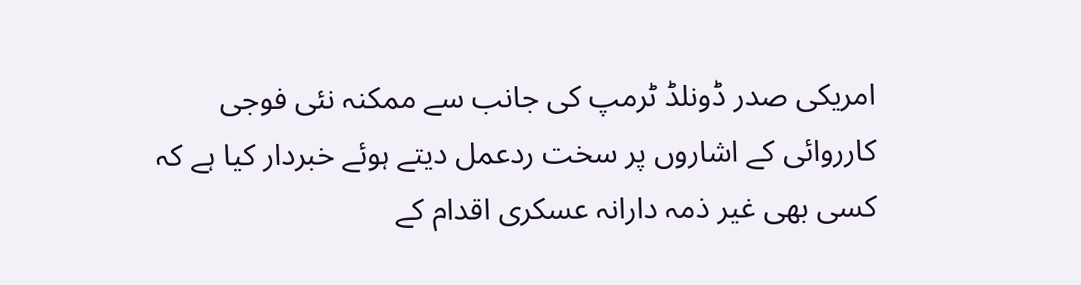امریکی صدر ڈونلڈ ٹرمپ کی جانب سے ممکنہ نئی فوجی کارروائی کے اشاروں پر سخت ردعمل دیتے ہوئے خبردار کیا ہے کہ کسی بھی غیر ذمہ دارانہ عسکری اقدام کے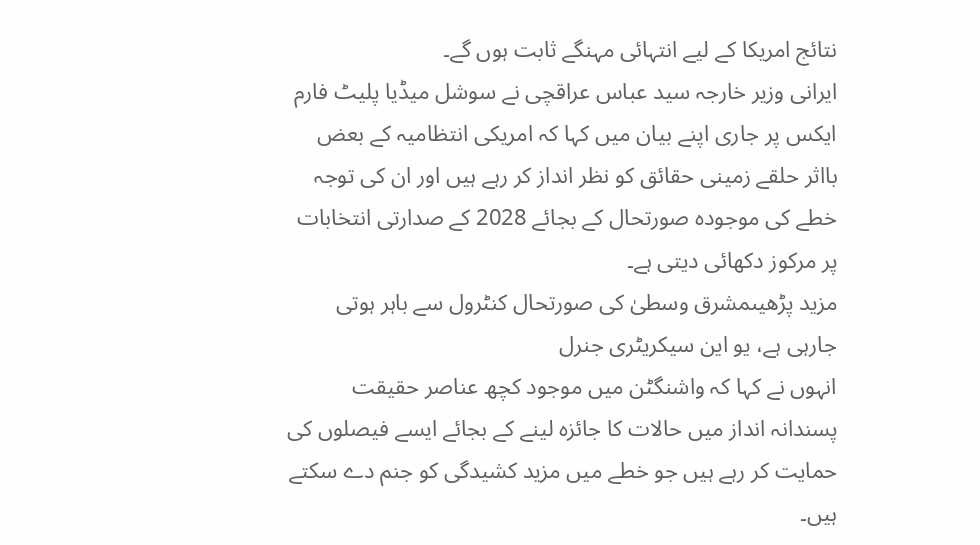نتائج امریکا کے لیے انتہائی مہنگے ثابت ہوں گے۔
ایرانی وزیر خارجہ سید عباس عراقچی نے سوشل میڈیا پلیٹ فارم ایکس پر جاری اپنے بیان میں کہا کہ امریکی انتظامیہ کے بعض بااثر حلقے زمینی حقائق کو نظر انداز کر رہے ہیں اور ان کی توجہ خطے کی موجودہ صورتحال کے بجائے 2028 کے صدارتی انتخابات پر مرکوز دکھائی دیتی ہے۔
مزید پڑھیںمشرق وسطیٰ کی صورتحال کنٹرول سے باہر ہوتی جارہی ہے، یو این سیکریٹری جنرل
انہوں نے کہا کہ واشنگٹن میں موجود کچھ عناصر حقیقت پسندانہ انداز میں حالات کا جائزہ لینے کے بجائے ایسے فیصلوں کی حمایت کر رہے ہیں جو خطے میں مزید کشیدگی کو جنم دے سکتے ہیں۔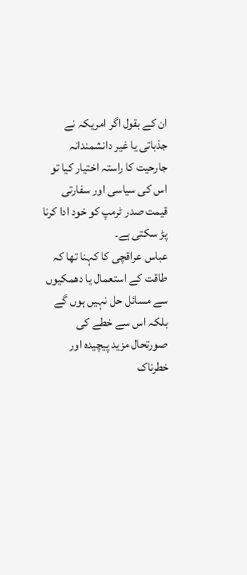ان کے بقول اگر امریکہ نے جذباتی یا غیر دانشمندانہ جارحیت کا راستہ اختیار کیا تو اس کی سیاسی اور سفارتی قیمت صدر ٹرمپ کو خود ادا کرنا پڑ سکتی ہے۔
عباس عراقچی کا کہنا تھا کہ طاقت کے استعمال یا دھمکیوں سے مسائل حل نہیں ہوں گے بلکہ اس سے خطے کی صورتحال مزید پیچیدہ اور خطرناک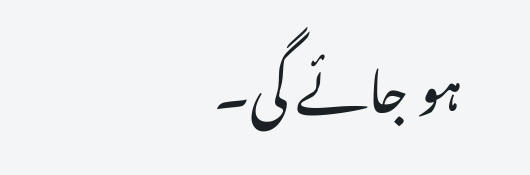ہو جائے گی۔